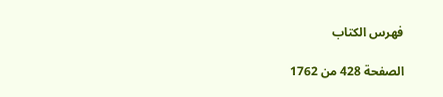فهرس الكتاب

الصفحة 428 من 1762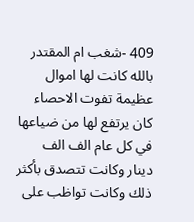409 -شغب ام المقتدر بالله كانت لها اموال عظيمة تفوت الاحصاء كان يرتفع لها من ضياعها في كل عام الف الف دينار وكانت تتصدق بأكثر ذلك وكانت تواظب على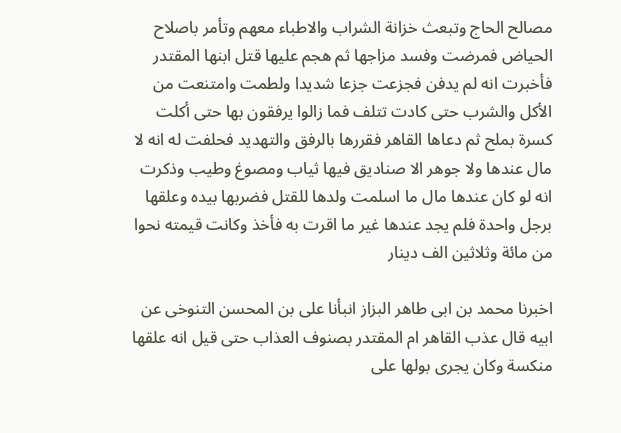مصالح الحاج وتبعث خزانة الشراب والاطباء معهم وتأمر باصلاح الحياض فمرضت وفسد مزاجها ثم هجم عليها قتل ابنها المقتدر فأخبرت انه لم يدفن فجزعت جزعا شديدا ولطمت وامتنعت من الأكل والشرب حتى كادت تتلف فما زالوا يرفقون بها حتى أكلت كسرة بملح ثم دعاها القاهر فقررها بالرفق والتهديد فحلفت له انه لا مال عندها ولا جوهر الا صناديق فيها ثياب ومصوغ وطيب وذكرت انه لو كان عندها مال ما اسلمت ولدها للقتل فضربها بيده وعلقها برجل واحدة فلم يجد عندها غير ما اقرت به فأخذ وكانت قيمته نحوا من مائة وثلاثين الف دينار

اخبرنا محمد بن ابى طاهر البزاز انبأنا على بن المحسن التنوخى عن ابيه قال عذب القاهر ام المقتدر بصنوف العذاب حتى قيل انه علقها منكسة وكان يجرى بولها على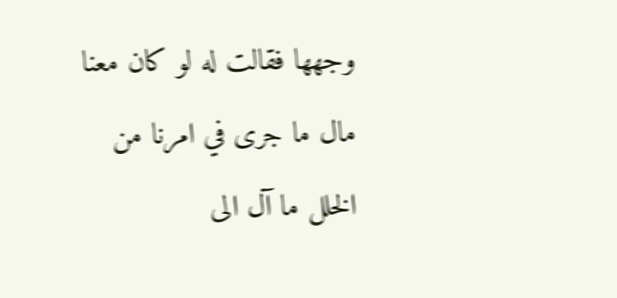وجهها فقالت له لو كان معنا مال ما جرى في امرنا من الخلل ما آل الى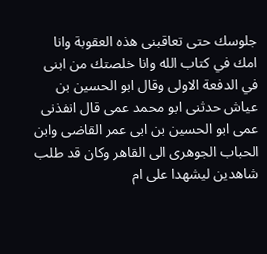جلوسك حتى تعاقبنى هذه العقوبة وانا امك في كتاب الله وانا خلصتك من ابنى في الدفعة الاولى وقال ابو الحسين بن عياش حدثنى ابو محمد عمى قال انفذنى عمى ابو الحسين بن ابى عمر القاضى وابن الحباب الجوهرى الى القاهر وكان قد طلب شاهدين ليشهدا على ام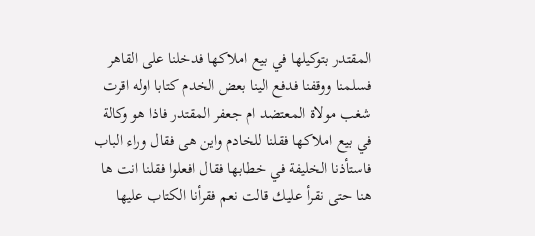المقتدر بتوكيلها في بيع املاكها فدخلنا على القاهر فسلمنا ووقفنا فدفع الينا بعض الخدم كتابا اوله اقرت شغب مولاة المعتضد ام جعفر المقتدر فاذا هو وكالة في بيع املاكها فقلنا للخادم واين هى فقال وراء الباب فاستأذنا الخليفة في خطابها فقال افعلوا فقلنا انت ها هنا حتى نقرأ عليك قالت نعم فقرأنا الكتاب عليها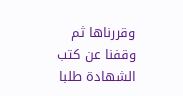وقررناها ثم وقفنا عن كتب الشهادة طلبا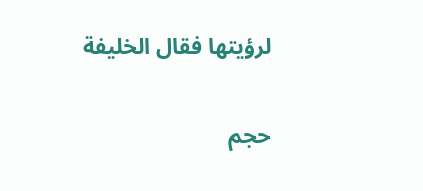لرؤيتها فقال الخليفة

حجم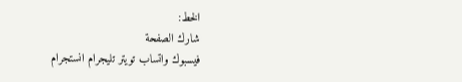الخط:
شارك الصفحة
فيسبوك واتساب تويتر تليجرام انستجرام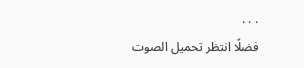. . .
فضلًا انتظر تحميل الصوت